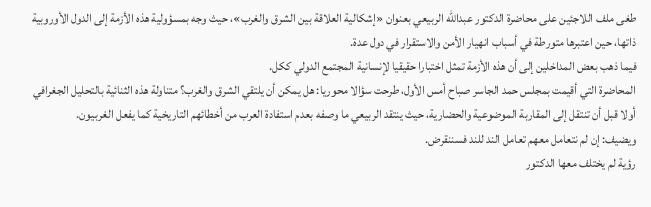طغى ملف اللاجئين على محاضرة الدكتور عبدالله الربيعي بعنوان «إشكالية العلاقة بين الشرق والغرب»، حيث وجه بمسؤولية هذه الأزمة إلى الدول الأوروبية ذاتها، حين اعتبرها متورطة في أسباب انهيار الأمن والاستقرار في دول عدة.
فيما ذهب بعض المداخلين إلى أن هذه الأزمة تمثل اختبارا حقيقيا لإنسانية المجتمع الدولي ككل.
المحاضرة التي أقيمت بمجلس حمد الجاسر صباح أمس الأول، طرحت سؤالا محوريا: هل يمكن أن يلتقي الشرق والغرب؟ متناولة هذه الثنائية بالتحليل الجغرافي أولا قبل أن تنتقل إلى المقاربة الموضوعية والحضارية، حيث ينتقد الربيعي ما وصفه بعدم استفادة العرب من أخطائهم التاريخية كما يفعل الغربيون.
ويضيف: إن لم نتعامل معهم تعامل الند للند فسننقرض.
رؤية لم يختلف معها الدكتور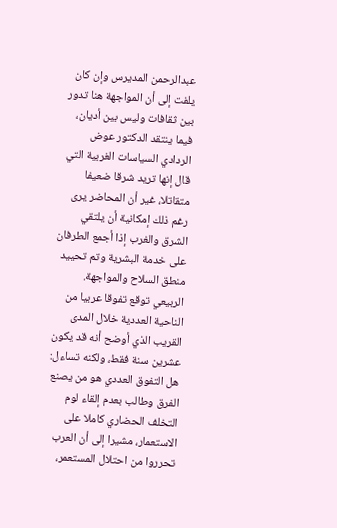عبدالرحمن المديرس وإن كان يلفت إلى أن المواجهة هنا تدور بين ثقافات وليس بين أديان، فيما ينتقد الدكتور عوض الردادي السياسات الغربية التي قال إنها تريد شرقا ضعيفا متقاتلا، غير أن المحاضر يرى رغم ذلك إمكانية أن يلتقي الشرق والغرب إذا أجمع الطرفان على خدمة البشرية وتم تحييد منطق السلاح والمواجهة.
الربيعي توقع تفوقا عربيا من الناحية العددية خلال المدى القريب الذي أوضح أنه قد يكون عشرين سنة فقط، ولكنه تساءل: هل التفوق العددي هو من يصنع الفرق وطالب بعدم إلقاء لوم التخلف الحضاري كاملا على الاستعمار، مشيرا إلى أن العرب تحرروا من احتلال المستعمر،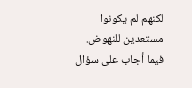لكنهم لم يكونوا مستعدين للنهوض.
فيما أجاب على سؤال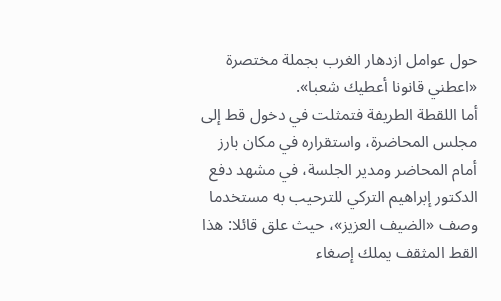حول عوامل ازدهار الغرب بجملة مختصرة «اعطني قانونا أعطيك شعبا».
أما اللقطة الطريفة فتمثلت في دخول قط إلى مجلس المحاضرة، واستقراره في مكان بارز أمام المحاضر ومدير الجلسة، في مشهد دفع الدكتور إبراهيم التركي للترحيب به مستخدما وصف «الضيف العزيز»، حيث علق قائلا: هذا القط المثقف يملك إصغاء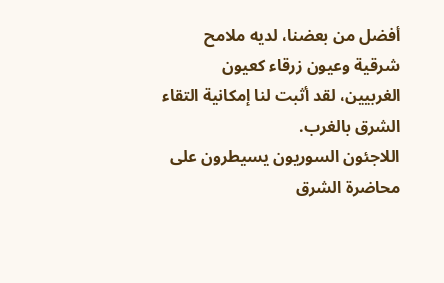أفضل من بعضنا، لديه ملامح شرقية وعيون زرقاء كعيون الغربيين، لقد أثبت لنا إمكانية التقاء الشرق بالغرب.
اللاجئون السوريون يسيطرون على محاضرة الشرق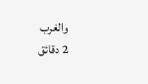والغرب
2 دقائق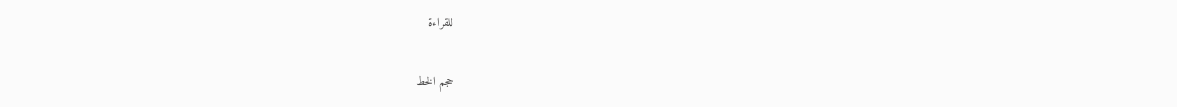للقراءة

حجم الخط